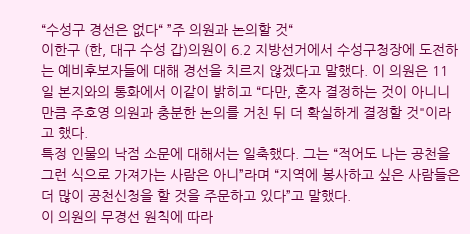“수성구 경선은 없다“ ”주 의원과 논의할 것“
이한구 (한, 대구 수성 갑)의원이 6.2 지방선거에서 수성구청장에 도전하는 예비후보자들에 대해 경선을 치르지 않겠다고 말했다. 이 의원은 11일 본지와의 통화에서 이같이 밝히고 “다만, 혼자 결정하는 것이 아니니만큼 주호영 의원과 충분한 논의를 거친 뒤 더 확실하게 결정할 것"이라고 했다.
특정 인물의 낙점 소문에 대해서는 일축했다. 그는 “적어도 나는 공천을 그런 식으로 가져가는 사람은 아니”라며 “지역에 봉사하고 싶은 사람들은 더 많이 공천신청을 할 것을 주문하고 있다”고 말했다.
이 의원의 무경선 원칙에 따라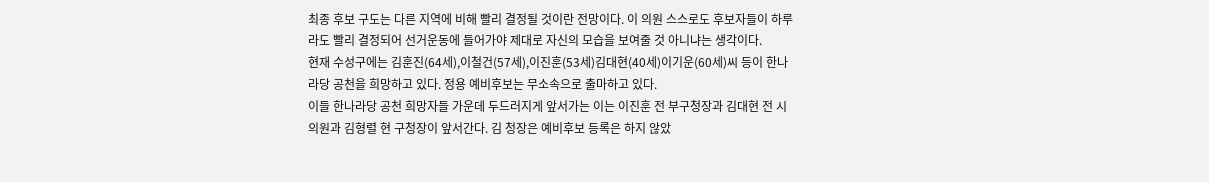최종 후보 구도는 다른 지역에 비해 빨리 결정될 것이란 전망이다. 이 의원 스스로도 후보자들이 하루라도 빨리 결정되어 선거운동에 들어가야 제대로 자신의 모습을 보여줄 것 아니냐는 생각이다.
현재 수성구에는 김훈진(64세),이철건(57세),이진훈(53세)김대현(40세)이기운(60세)씨 등이 한나라당 공천을 희망하고 있다. 정용 예비후보는 무소속으로 출마하고 있다.
이들 한나라당 공천 희망자들 가운데 두드러지게 앞서가는 이는 이진훈 전 부구청장과 김대현 전 시의원과 김형렬 현 구청장이 앞서간다. 김 청장은 예비후보 등록은 하지 않았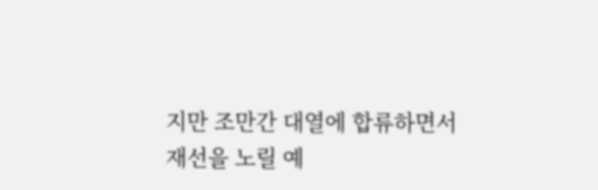지만 조만간 대열에 합류하면서 재선을 노릴 예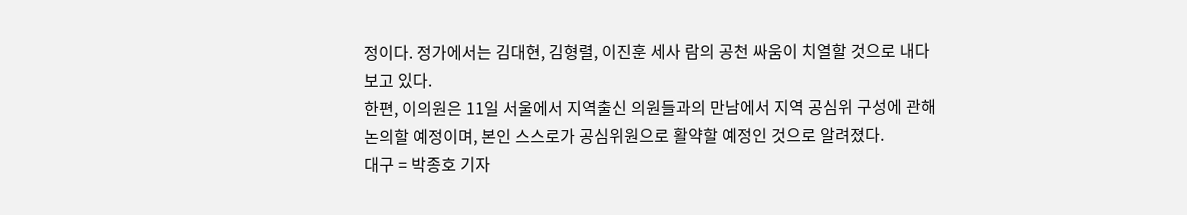정이다. 정가에서는 김대현, 김형렬, 이진훈 세사 람의 공천 싸움이 치열할 것으로 내다보고 있다.
한편, 이의원은 11일 서울에서 지역출신 의원들과의 만남에서 지역 공심위 구성에 관해 논의할 예정이며, 본인 스스로가 공심위원으로 활약할 예정인 것으로 알려졌다.
대구 = 박종호 기자